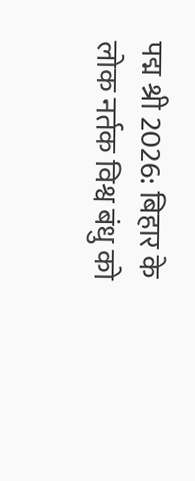पद्म श्री 2026: बिहार के लोक नर्तक विश्व बंधु को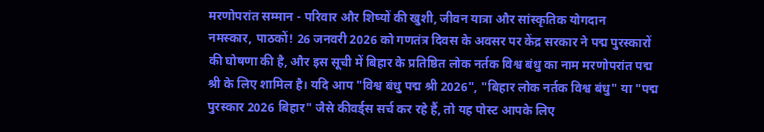मरणोपरांत सम्मान - परिवार और शिष्यों की खुशी, जीवन यात्रा और सांस्कृतिक योगदान
नमस्कार, पाठकों! 26 जनवरी 2026 को गणतंत्र दिवस के अवसर पर केंद्र सरकार ने पद्म पुरस्कारों की घोषणा की है, और इस सूची में बिहार के प्रतिष्ठित लोक नर्तक विश्व बंधु का नाम मरणोपरांत पद्म श्री के लिए शामिल है। यदि आप "विश्व बंधु पद्म श्री 2026", "बिहार लोक नर्तक विश्व बंधु" या "पद्म पुरस्कार 2026 बिहार" जैसे कीवर्ड्स सर्च कर रहे हैं, तो यह पोस्ट आपके लिए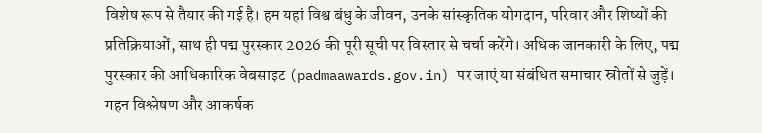विशेष रूप से तैयार की गई है। हम यहां विश्व बंधु के जीवन, उनके सांस्कृतिक योगदान, परिवार और शिष्यों की प्रतिक्रियाओं, साथ ही पद्म पुरस्कार 2026 की पूरी सूची पर विस्तार से चर्चा करेंगे। अधिक जानकारी के लिए, पद्म पुरस्कार की आधिकारिक वेबसाइट (padmaawards.gov.in) पर जाएं या संबंधित समाचार स्रोतों से जुड़ें। गहन विश्लेषण और आकर्षक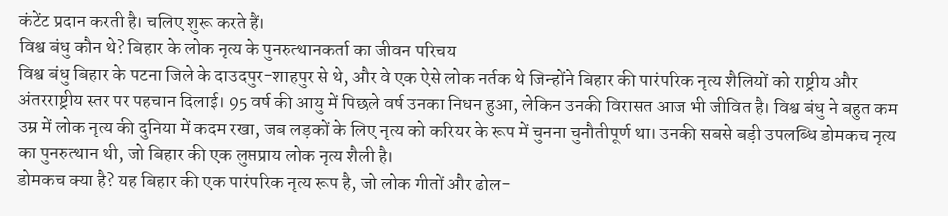कंटेंट प्रदान करती है। चलिए शुरू करते हैं।
विश्व बंधु कौन थे? बिहार के लोक नृत्य के पुनरुत्थानकर्ता का जीवन परिचय
विश्व बंधु बिहार के पटना जिले के दाउदपुर-शाहपुर से थे, और वे एक ऐसे लोक नर्तक थे जिन्होंने बिहार की पारंपरिक नृत्य शैलियों को राष्ट्रीय और अंतरराष्ट्रीय स्तर पर पहचान दिलाई। 95 वर्ष की आयु में पिछले वर्ष उनका निधन हुआ, लेकिन उनकी विरासत आज भी जीवित है। विश्व बंधु ने बहुत कम उम्र में लोक नृत्य की दुनिया में कदम रखा, जब लड़कों के लिए नृत्य को करियर के रूप में चुनना चुनौतीपूर्ण था। उनकी सबसे बड़ी उपलब्धि डोमकच नृत्य का पुनरुत्थान थी, जो बिहार की एक लुप्तप्राय लोक नृत्य शैली है।
डोमकच क्या है? यह बिहार की एक पारंपरिक नृत्य रूप है, जो लोक गीतों और ढोल-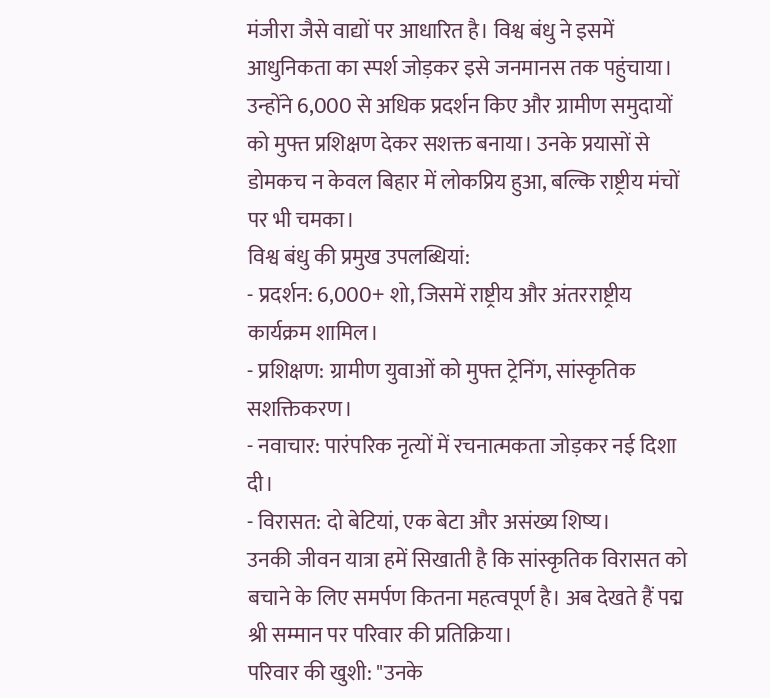मंजीरा जैसे वाद्यों पर आधारित है। विश्व बंधु ने इसमें आधुनिकता का स्पर्श जोड़कर इसे जनमानस तक पहुंचाया। उन्होंने 6,000 से अधिक प्रदर्शन किए और ग्रामीण समुदायों को मुफ्त प्रशिक्षण देकर सशक्त बनाया। उनके प्रयासों से डोमकच न केवल बिहार में लोकप्रिय हुआ, बल्कि राष्ट्रीय मंचों पर भी चमका।
विश्व बंधु की प्रमुख उपलब्धियां:
- प्रदर्शन: 6,000+ शो, जिसमें राष्ट्रीय और अंतरराष्ट्रीय कार्यक्रम शामिल।
- प्रशिक्षण: ग्रामीण युवाओं को मुफ्त ट्रेनिंग, सांस्कृतिक सशक्तिकरण।
- नवाचार: पारंपरिक नृत्यों में रचनात्मकता जोड़कर नई दिशा दी।
- विरासत: दो बेटियां, एक बेटा और असंख्य शिष्य।
उनकी जीवन यात्रा हमें सिखाती है कि सांस्कृतिक विरासत को बचाने के लिए समर्पण कितना महत्वपूर्ण है। अब देखते हैं पद्म श्री सम्मान पर परिवार की प्रतिक्रिया।
परिवार की खुशी: "उनके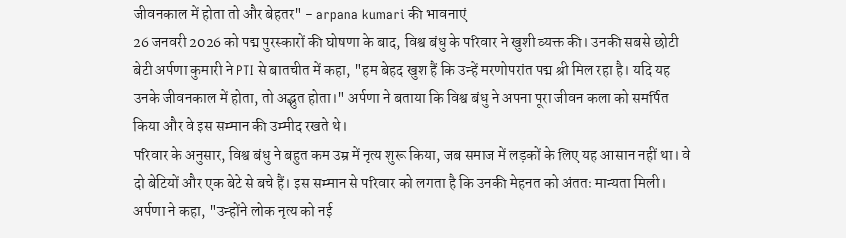जीवनकाल में होता तो और बेहतर" - arpana kumari की भावनाएं
26 जनवरी 2026 को पद्म पुरस्कारों की घोषणा के बाद, विश्व बंधु के परिवार ने खुशी व्यक्त की। उनकी सबसे छोटी बेटी अर्पणा कुमारी ने PTI से बातचीत में कहा, "हम बेहद खुश हैं कि उन्हें मरणोपरांत पद्म श्री मिल रहा है। यदि यह उनके जीवनकाल में होता, तो अद्भुत होता।" अर्पणा ने बताया कि विश्व बंधु ने अपना पूरा जीवन कला को समर्पित किया और वे इस सम्मान की उम्मीद रखते थे।
परिवार के अनुसार, विश्व बंधु ने बहुत कम उम्र में नृत्य शुरू किया, जब समाज में लड़कों के लिए यह आसान नहीं था। वे दो बेटियों और एक बेटे से बचे हैं। इस सम्मान से परिवार को लगता है कि उनकी मेहनत को अंततः मान्यता मिली। अर्पणा ने कहा, "उन्होंने लोक नृत्य को नई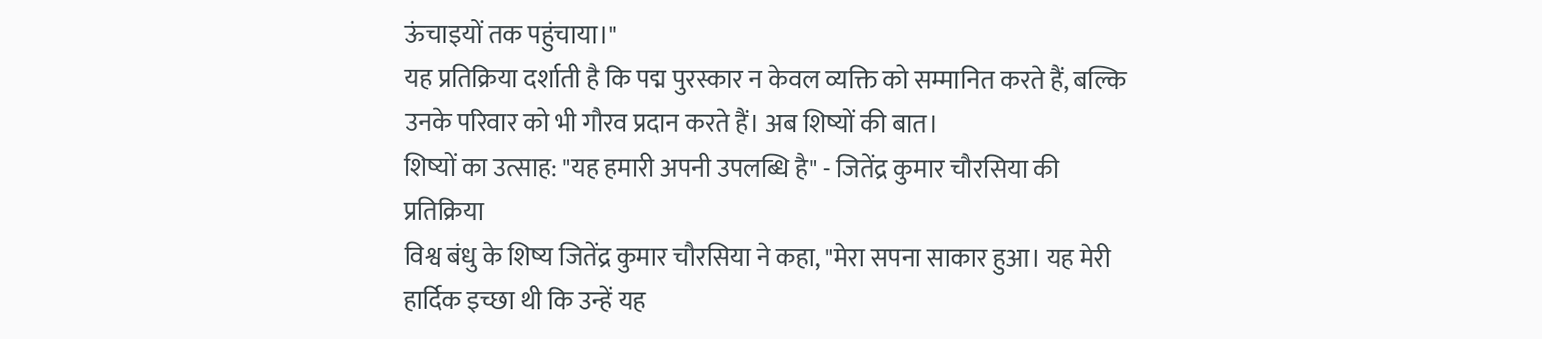ऊंचाइयों तक पहुंचाया।"
यह प्रतिक्रिया दर्शाती है कि पद्म पुरस्कार न केवल व्यक्ति को सम्मानित करते हैं, बल्कि उनके परिवार को भी गौरव प्रदान करते हैं। अब शिष्यों की बात।
शिष्यों का उत्साह: "यह हमारी अपनी उपलब्धि है" - जितेंद्र कुमार चौरसिया की प्रतिक्रिया
विश्व बंधु के शिष्य जितेंद्र कुमार चौरसिया ने कहा, "मेरा सपना साकार हुआ। यह मेरी हार्दिक इच्छा थी कि उन्हें यह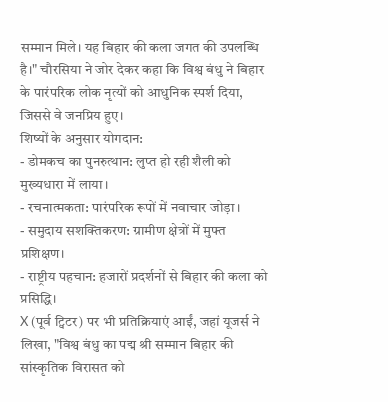सम्मान मिले। यह बिहार की कला जगत की उपलब्धि है।" चौरसिया ने जोर देकर कहा कि विश्व बंधु ने बिहार के पारंपरिक लोक नृत्यों को आधुनिक स्पर्श दिया, जिससे वे जनप्रिय हुए।
शिष्यों के अनुसार योगदान:
- डोमकच का पुनरुत्थान: लुप्त हो रही शैली को मुख्यधारा में लाया।
- रचनात्मकता: पारंपरिक रूपों में नवाचार जोड़ा।
- समुदाय सशक्तिकरण: ग्रामीण क्षेत्रों में मुफ्त प्रशिक्षण।
- राष्ट्रीय पहचान: हजारों प्रदर्शनों से बिहार की कला को प्रसिद्धि।
X (पूर्व ट्विटर) पर भी प्रतिक्रियाएं आईं, जहां यूजर्स ने लिखा, "विश्व बंधु का पद्म श्री सम्मान बिहार की सांस्कृतिक विरासत को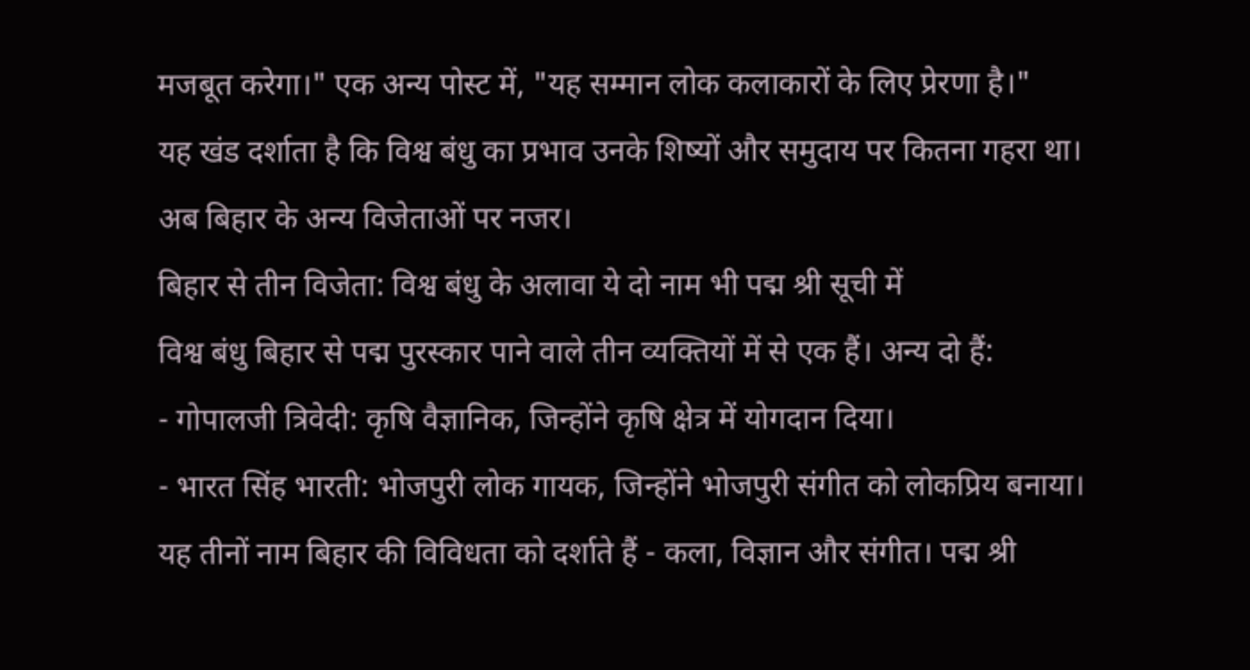मजबूत करेगा।" एक अन्य पोस्ट में, "यह सम्मान लोक कलाकारों के लिए प्रेरणा है।"
यह खंड दर्शाता है कि विश्व बंधु का प्रभाव उनके शिष्यों और समुदाय पर कितना गहरा था। अब बिहार के अन्य विजेताओं पर नजर।
बिहार से तीन विजेता: विश्व बंधु के अलावा ये दो नाम भी पद्म श्री सूची में
विश्व बंधु बिहार से पद्म पुरस्कार पाने वाले तीन व्यक्तियों में से एक हैं। अन्य दो हैं:
- गोपालजी त्रिवेदी: कृषि वैज्ञानिक, जिन्होंने कृषि क्षेत्र में योगदान दिया।
- भारत सिंह भारती: भोजपुरी लोक गायक, जिन्होंने भोजपुरी संगीत को लोकप्रिय बनाया।
यह तीनों नाम बिहार की विविधता को दर्शाते हैं - कला, विज्ञान और संगीत। पद्म श्री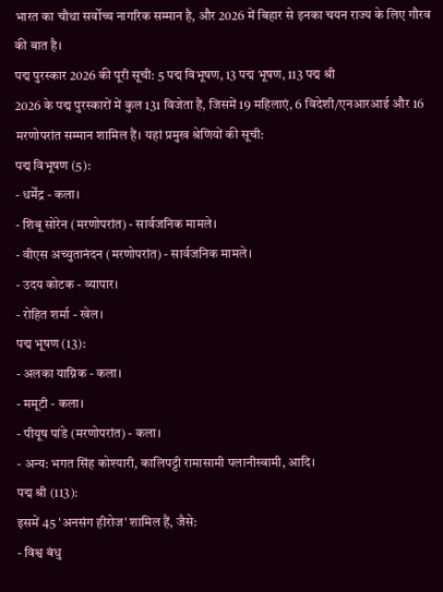भारत का चौथा सर्वोच्च नागरिक सम्मान है, और 2026 में बिहार से इनका चयन राज्य के लिए गौरव की बात है।
पद्म पुरस्कार 2026 की पूरी सूची: 5 पद्म विभूषण, 13 पद्म भूषण, 113 पद्म श्री
2026 के पद्म पुरस्कारों में कुल 131 विजेता हैं, जिसमें 19 महिलाएं, 6 विदेशी/एनआरआई और 16 मरणोपरांत सम्मान शामिल हैं। यहां प्रमुख श्रेणियों की सूची:
पद्म विभूषण (5):
- धर्मेंद्र - कला।
- शिबू सोरेन (मरणोपरांत) - सार्वजनिक मामले।
- वीएस अच्युतानंदन (मरणोपरांत) - सार्वजनिक मामले।
- उदय कोटक - व्यापार।
- रोहित शर्मा - खेल।
पद्म भूषण (13):
- अलका याग्निक - कला।
- ममूटी - कला।
- पीयूष पांडे (मरणोपरांत) - कला।
- अन्य: भगत सिंह कोश्यारी, कालिपट्टी रामासामी पलानीस्वामी, आदि।
पद्म श्री (113):
इसमें 45 'अनसंग हीरोज' शामिल हैं, जैसे:
- विश्व बंधु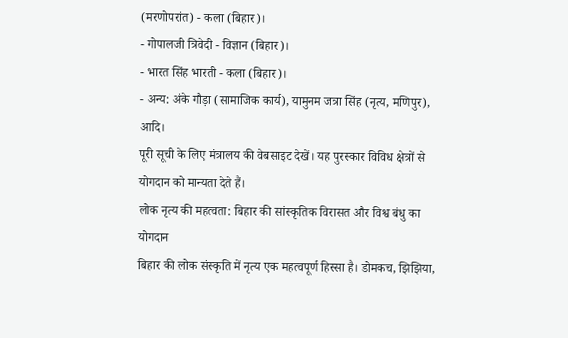(मरणोपरांत) - कला (बिहार)।
- गोपालजी त्रिवेदी - विज्ञान (बिहार)।
- भारत सिंह भारती - कला (बिहार)।
- अन्य: अंके गौड़ा (सामाजिक कार्य), यामुनम जत्रा सिंह (नृत्य, मणिपुर), आदि।
पूरी सूची के लिए मंत्रालय की वेबसाइट देखें। यह पुरस्कार विविध क्षेत्रों से योगदान को मान्यता देते हैं।
लोक नृत्य की महत्वता: बिहार की सांस्कृतिक विरासत और विश्व बंधु का योगदान
बिहार की लोक संस्कृति में नृत्य एक महत्वपूर्ण हिस्सा है। डोमकच, झिझिया,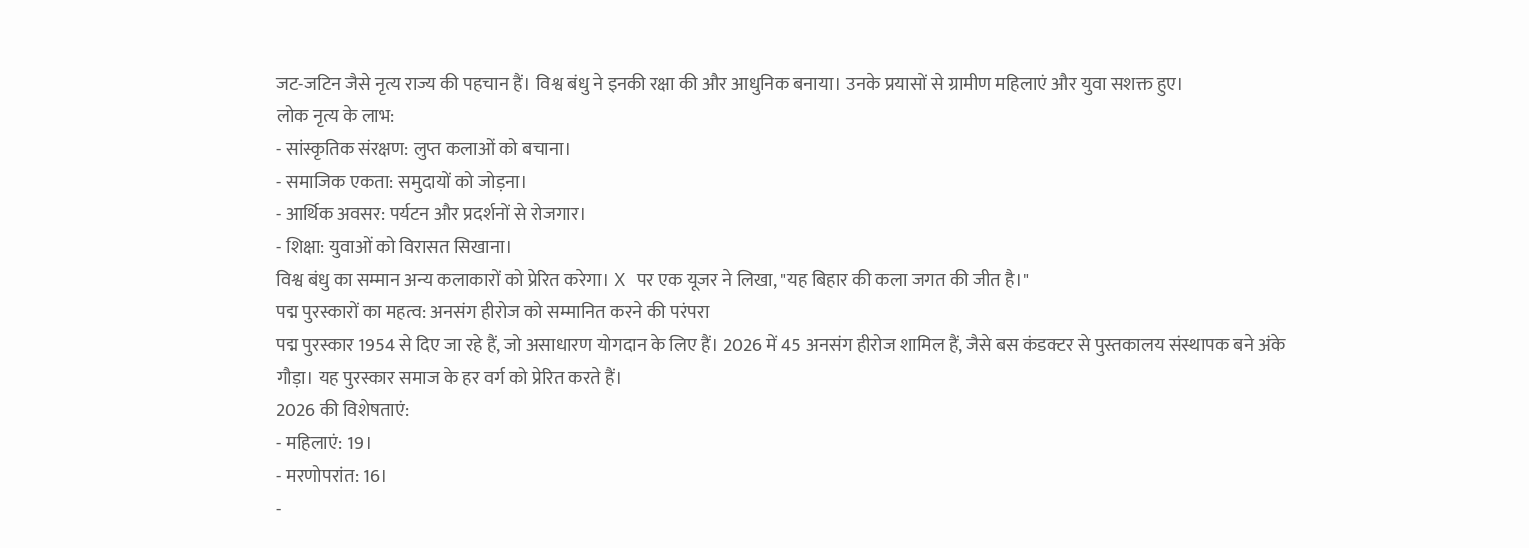जट-जटिन जैसे नृत्य राज्य की पहचान हैं। विश्व बंधु ने इनकी रक्षा की और आधुनिक बनाया। उनके प्रयासों से ग्रामीण महिलाएं और युवा सशक्त हुए।
लोक नृत्य के लाभ:
- सांस्कृतिक संरक्षण: लुप्त कलाओं को बचाना।
- समाजिक एकता: समुदायों को जोड़ना।
- आर्थिक अवसर: पर्यटन और प्रदर्शनों से रोजगार।
- शिक्षा: युवाओं को विरासत सिखाना।
विश्व बंधु का सम्मान अन्य कलाकारों को प्रेरित करेगा। X पर एक यूजर ने लिखा, "यह बिहार की कला जगत की जीत है।"
पद्म पुरस्कारों का महत्व: अनसंग हीरोज को सम्मानित करने की परंपरा
पद्म पुरस्कार 1954 से दिए जा रहे हैं, जो असाधारण योगदान के लिए हैं। 2026 में 45 अनसंग हीरोज शामिल हैं, जैसे बस कंडक्टर से पुस्तकालय संस्थापक बने अंके गौड़ा। यह पुरस्कार समाज के हर वर्ग को प्रेरित करते हैं।
2026 की विशेषताएं:
- महिलाएं: 19।
- मरणोपरांत: 16।
-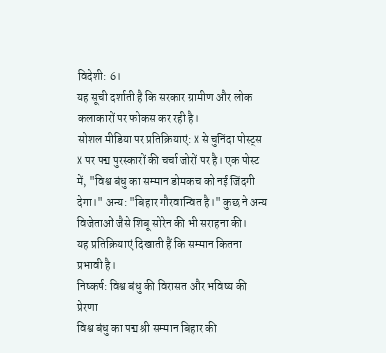विदेशी: 6।
यह सूची दर्शाती है कि सरकार ग्रामीण और लोक कलाकारों पर फोकस कर रही है।
सोशल मीडिया पर प्रतिक्रियाएं: X से चुनिंदा पोस्ट्स
X पर पद्म पुरस्कारों की चर्चा जोरों पर है। एक पोस्ट में, "विश्व बंधु का सम्मान डोमकच को नई जिंदगी देगा।" अन्य: "बिहार गौरवान्वित है।" कुछ ने अन्य विजेताओं जैसे शिबू सोरेन की भी सराहना की।
यह प्रतिक्रियाएं दिखाती हैं कि सम्मान कितना प्रभावी है।
निष्कर्ष: विश्व बंधु की विरासत और भविष्य की प्रेरणा
विश्व बंधु का पद्म श्री सम्मान बिहार की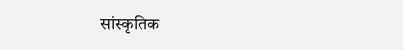सांस्कृतिक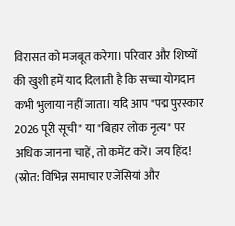विरासत को मजबूत करेगा। परिवार और शिष्यों की खुशी हमें याद दिलाती है कि सच्चा योगदान कभी भुलाया नहीं जाता। यदि आप "पद्म पुरस्कार 2026 पूरी सूची" या "बिहार लोक नृत्य" पर अधिक जानना चाहें, तो कमेंट करें। जय हिंद!
(स्रोत: विभिन्न समाचार एजेंसियां और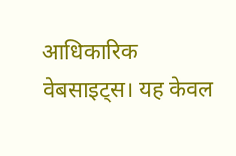आधिकारिक वेबसाइट्स। यह केवल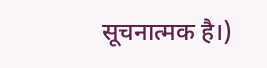सूचनात्मक है।)